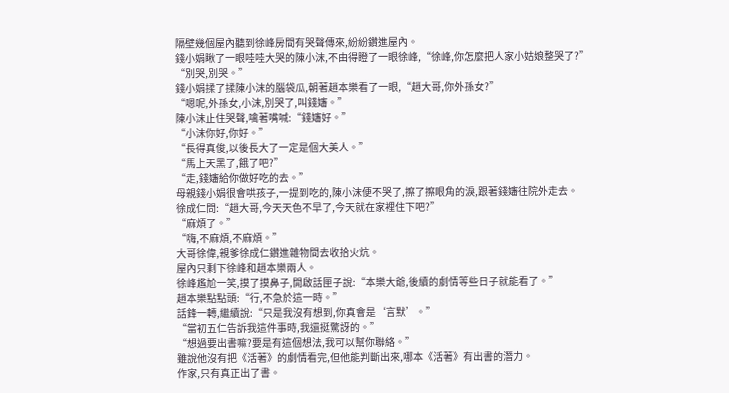隔壁幾個屋內聽到徐峰房間有哭聲傳來,紛紛鑽進屋內。
錢小娟瞅了一眼哇哇大哭的陳小沫,不由得瞪了一眼徐峰,“徐峰,你怎麼把人家小姑娘整哭了?”
“別哭,別哭。”
錢小娟揉了揉陳小沫的腦袋瓜,朝著趙本樂看了一眼,“趙大哥,你外孫女?”
“嗯呢,外孫女,小沫,別哭了,叫錢嬸。”
陳小沫止住哭聲,噙著嘴喊:“錢嬸好。”
“小沫你好,你好。”
“長得真俊,以後長大了一定是個大美人。”
“馬上天黑了,餓了吧?”
“走,錢嬸給你做好吃的去。”
母親錢小娟很會哄孩子,一提到吃的,陳小沫便不哭了,擦了擦眼角的淚,跟著錢嬸往院外走去。
徐成仁問:“趙大哥,今天天色不早了,今天就在家裡住下吧?”
“麻煩了。”
“嗨,不麻煩,不麻煩。”
大哥徐偉,親爹徐成仁鑽進雜物間去收拾火炕。
屋內只剩下徐峰和趙本樂兩人。
徐峰尷尬一笑,摸了摸鼻子,開啟話匣子說:“本樂大爺,後續的劇情等些日子就能看了。”
趙本樂點點頭:“行,不急於這一時。”
話鋒一轉,繼續說:“只是我沒有想到,你真會是‘言默’。”
“當初五仁告訴我這件事時,我還挺驚訝的。”
“想過要出書嘛?要是有這個想法,我可以幫你聯絡。”
雖說他沒有把《活著》的劇情看完,但他能判斷出來,哪本《活著》有出書的潛力。
作家,只有真正出了書。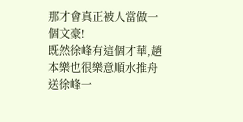那才會真正被人當做一個文豪!
既然徐峰有這個才華,趙本樂也很樂意順水推舟送徐峰一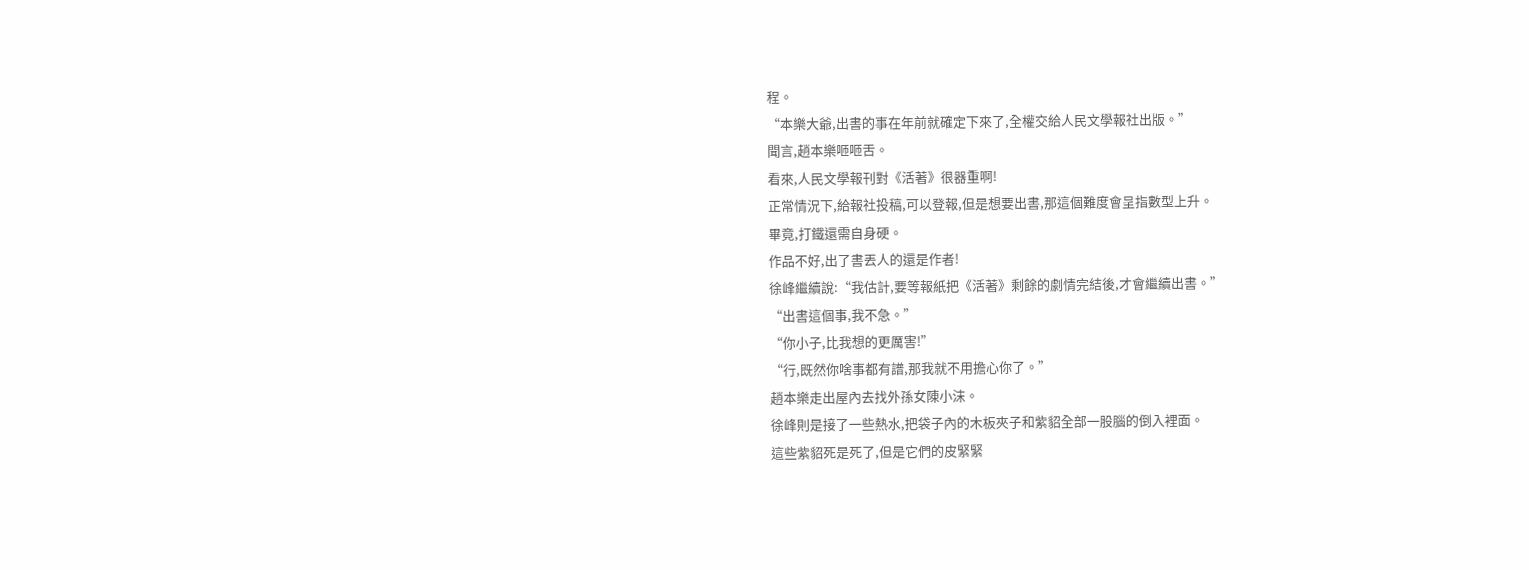程。
“本樂大爺,出書的事在年前就確定下來了,全權交給人民文學報社出版。”
聞言,趙本樂咂咂舌。
看來,人民文學報刊對《活著》很器重啊!
正常情況下,給報社投稿,可以登報,但是想要出書,那這個難度會呈指數型上升。
畢竟,打鐵還需自身硬。
作品不好,出了書丟人的還是作者!
徐峰繼續說:“我估計,要等報紙把《活著》剩餘的劇情完結後,才會繼續出書。”
“出書這個事,我不急。”
“你小子,比我想的更厲害!”
“行,既然你啥事都有譜,那我就不用擔心你了。”
趙本樂走出屋內去找外孫女陳小沫。
徐峰則是接了一些熱水,把袋子內的木板夾子和紫貂全部一股腦的倒入裡面。
這些紫貂死是死了,但是它們的皮緊緊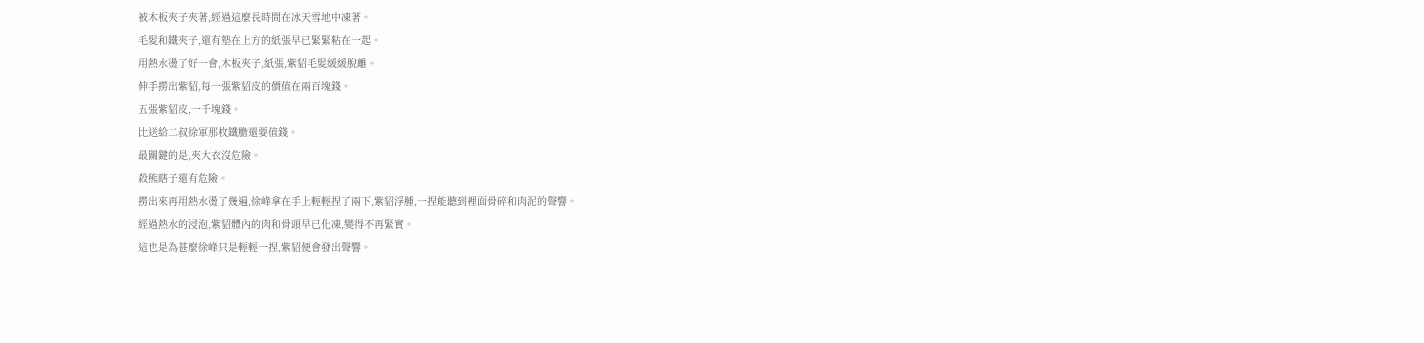被木板夾子夾著,經過這麼長時間在冰天雪地中凍著。
毛髮和鐵夾子,還有墊在上方的紙張早已緊緊粘在一起。
用熱水燙了好一會,木板夾子,紙張,紫貂毛髮緩緩脫離。
伸手撈出紫貂,每一張紫貂皮的價值在兩百塊錢。
五張紫貂皮,一千塊錢。
比送給二叔徐軍那枚鐵膽還要值錢。
最關鍵的是,夾大衣沒危險。
殺熊瞎子還有危險。
撈出來再用熱水燙了幾遍,徐峰拿在手上輕輕捏了兩下,紫貂浮腫,一捏能聽到裡面骨碎和肉泥的聲響。
經過熱水的浸泡,紫貂體內的肉和骨頭早已化凍,變得不再緊實。
這也是為甚麼徐峰只是輕輕一捏,紫貂便會發出聲響。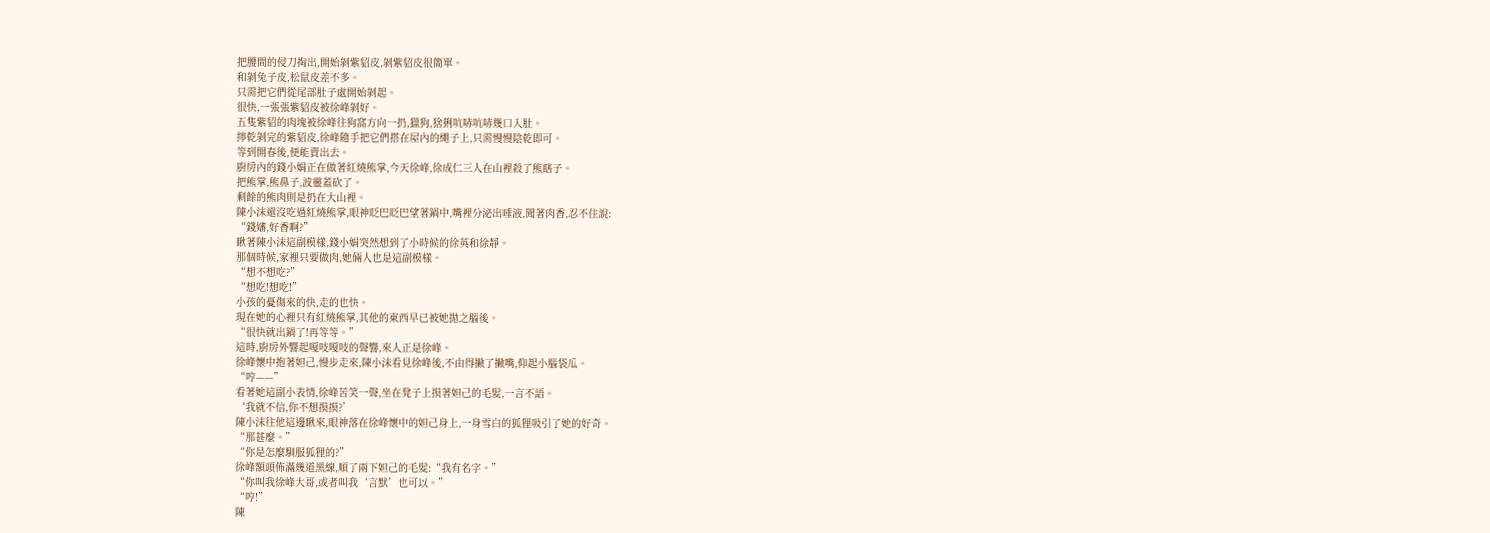把腰間的侵刀掏出,開始剝紫貂皮,剝紫貂皮很簡單。
和剝兔子皮,松鼠皮差不多。
只需把它們從尾部肚子處開始剝起。
很快,一張張紫貂皮被徐峰剝好。
五隻紫貂的肉塊被徐峰往狗窩方向一扔,獵狗,猞猁吭哧吭哧幾口入肚。
擰乾剝完的紫貂皮,徐峰隨手把它們搭在屋內的繩子上,只需慢慢陰乾即可。
等到開春後,便能賣出去。
廚房內的錢小娟正在做著紅燒熊掌,今天徐峰,徐成仁三人在山裡殺了熊瞎子。
把熊掌,熊鼻子,波靈蓋砍了。
剩餘的熊肉則是扔在大山裡。
陳小沫還沒吃過紅燒熊掌,眼神眨巴眨巴望著鍋中,嘴裡分泌出唾液,聞著肉香,忍不住說:
“錢嬸,好香啊?”
瞅著陳小沫這副模樣,錢小娟突然想到了小時候的徐英和徐靜。
那個時候,家裡只要做肉,她倆人也是這副模樣。
“想不想吃?”
“想吃!想吃!”
小孩的憂傷來的快,走的也快。
現在她的心裡只有紅燒熊掌,其他的東西早已被她拋之腦後。
“很快就出鍋了!再等等。”
這時,廚房外響起嘎吱嘎吱的聲響,來人正是徐峰。
徐峰懷中抱著妲己,慢步走來,陳小沫看見徐峰後,不由得撇了撇嘴,仰起小腦袋瓜。
“哼——”
看著她這副小表情,徐峰苦笑一聲,坐在凳子上摸著妲己的毛髮,一言不語。
‘我就不信,你不想摸摸?’
陳小沫往他這邊瞅來,眼神落在徐峰懷中的妲己身上,一身雪白的狐狸吸引了她的好奇。
“那甚麼。”
“你是怎麼馴服狐狸的?”
徐峰額頭佈滿幾道黑線,順了兩下妲己的毛髮:“我有名字。”
“你叫我徐峰大哥,或者叫我‘言默’也可以。”
“哼!”
陳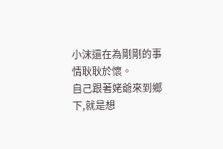小沫還在為剛剛的事情耿耿於懷。
自己跟著姥爺來到鄉下,就是想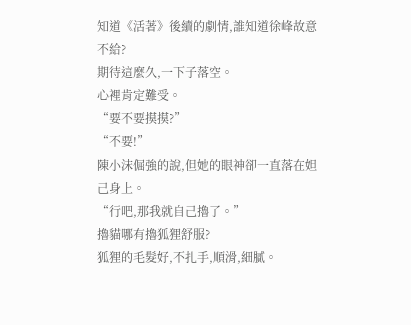知道《活著》後續的劇情,誰知道徐峰故意不給?
期待這麼久,一下子落空。
心裡肯定難受。
“要不要摸摸?”
“不要!”
陳小沫倔強的說,但她的眼神卻一直落在妲己身上。
“行吧,那我就自己擼了。”
擼貓哪有擼狐狸舒服?
狐狸的毛髮好,不扎手,順滑,細膩。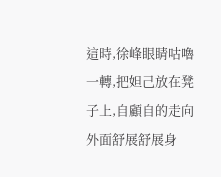這時,徐峰眼睛咕嚕一轉,把妲己放在凳子上,自顧自的走向外面舒展舒展身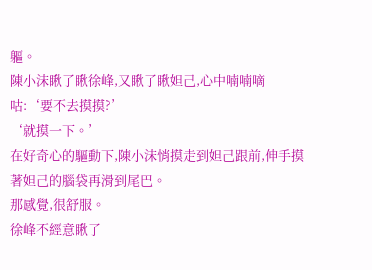軀。
陳小沫瞅了瞅徐峰,又瞅了瞅妲己,心中喃喃嘀咕:‘要不去摸摸?’
‘就摸一下。’
在好奇心的驅動下,陳小沫悄摸走到妲己跟前,伸手摸著妲己的腦袋再滑到尾巴。
那感覺,很舒服。
徐峰不經意瞅了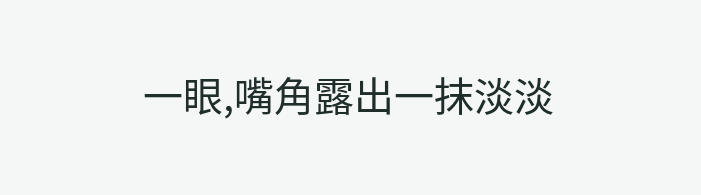一眼,嘴角露出一抹淡淡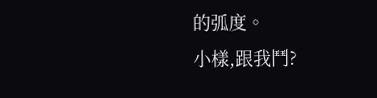的弧度。
小樣,跟我鬥?